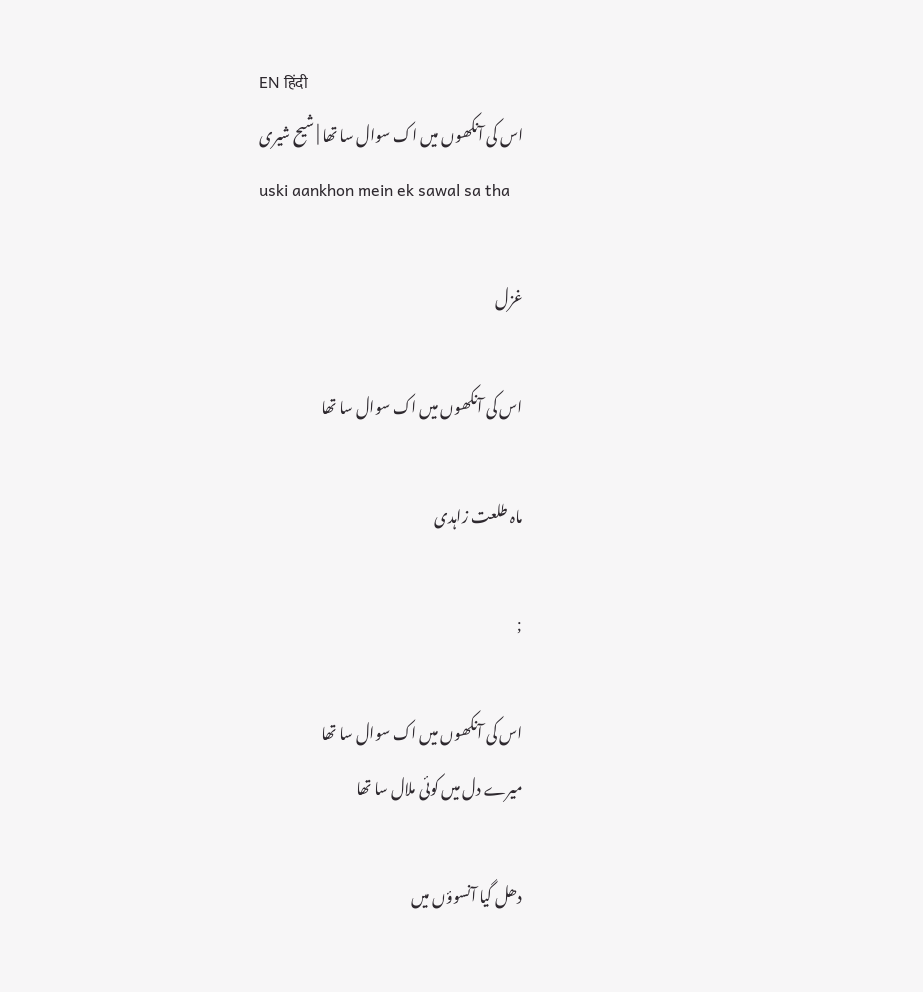EN हिंदी
اس کی آنکھوں میں اک سوال سا تھا | شیح شیری
uski aankhon mein ek sawal sa tha

غزل

اس کی آنکھوں میں اک سوال سا تھا

ماہ طلعت زاہدی

;

اس کی آنکھوں میں اک سوال سا تھا
میرے دل میں کوئی ملال سا تھا

دھل گیا آنسوؤں میں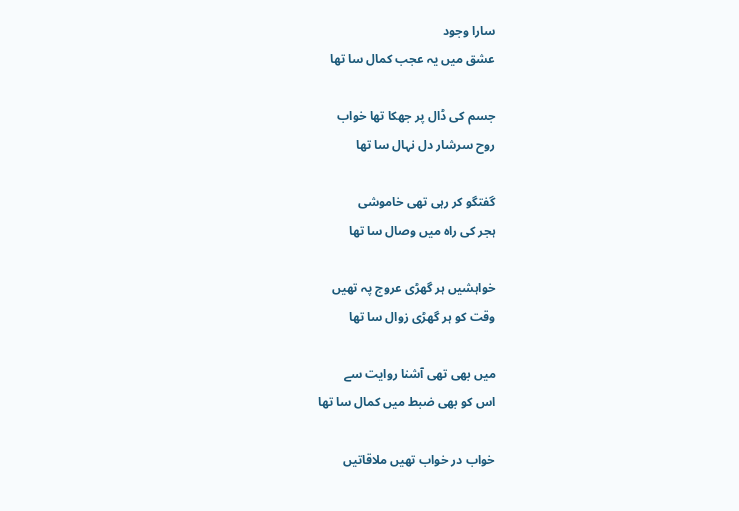سارا وجود
عشق میں یہ عجب کمال سا تھا

جسم کی ڈال پر جھکا تھا خواب
روح سرشار دل نہال سا تھا

گفتگو کر رہی تھی خاموشی
ہجر کی راہ میں وصال سا تھا

خواہشیں ہر گھڑی عروج پہ تھیں
وقت کو ہر گھڑی زوال سا تھا

میں بھی تھی آشنا روایت سے
اس کو بھی ضبط میں کمال سا تھا

خواب در خواب تھیں ملاقاتیں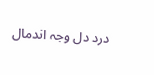درد دل وجہ اندمال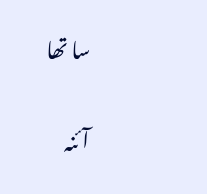سا تھا

آئنہ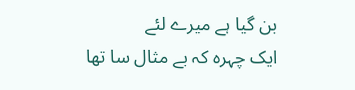بن گیا ہے میرے لئے
ایک چہرہ کہ بے مثال سا تھا